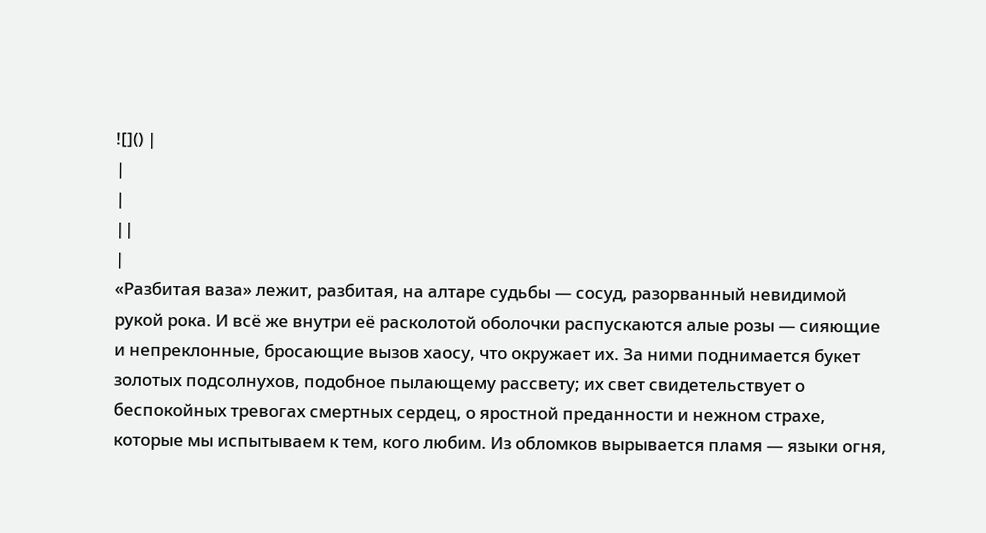![]() |
|
|
||
|
«Разбитая ваза» лежит, разбитая, на алтаре судьбы — сосуд, разорванный невидимой рукой рока. И всё же внутри её расколотой оболочки распускаются алые розы — сияющие и непреклонные, бросающие вызов хаосу, что окружает их. За ними поднимается букет золотых подсолнухов, подобное пылающему рассвету; их свет свидетельствует о беспокойных тревогах смертных сердец, о яростной преданности и нежном страхе, которые мы испытываем к тем, кого любим. Из обломков вырывается пламя — языки огня,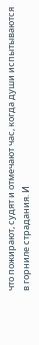что пожирают, судят и отмечают час, когда души испытываются в горниле страдания. И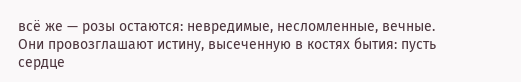всё же — розы остаются: невредимые, несломленные, вечные. Они провозглашают истину, высеченную в костях бытия: пусть сердце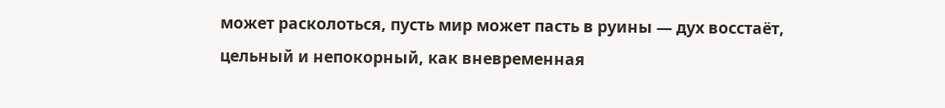может расколоться, пусть мир может пасть в руины — дух восстаёт, цельный и непокорный, как вневременная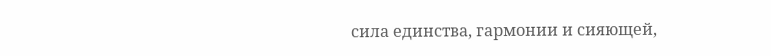сила единства, гармонии и сияющей,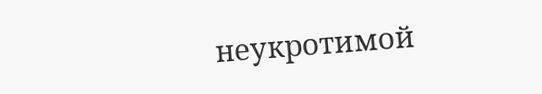неукротимой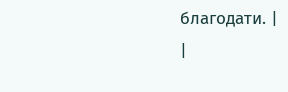благодати. |
|